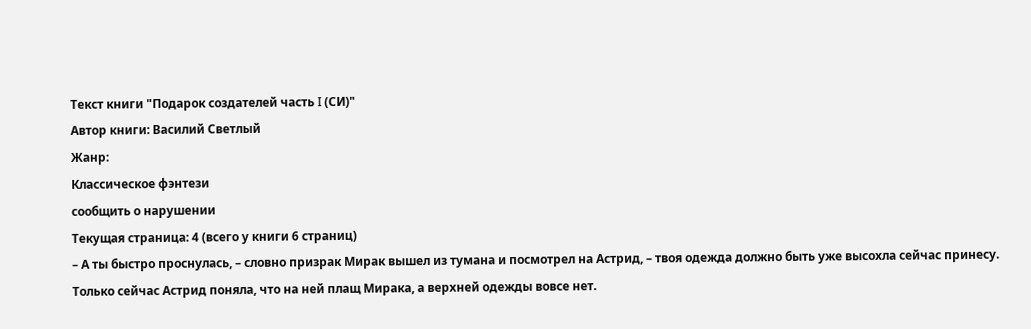Текст книги "Подарок создателей часть I (СИ)"
Автор книги: Василий Светлый
Жанр:
Классическое фэнтези
сообщить о нарушении
Текущая страница: 4 (всего у книги 6 страниц)
– А ты быстро проснулась, – словно призрак Мирак вышел из тумана и посмотрел на Астрид, – твоя одежда должно быть уже высохла сейчас принесу.
Только сейчас Астрид поняла, что на ней плащ Мирака, а верхней одежды вовсе нет.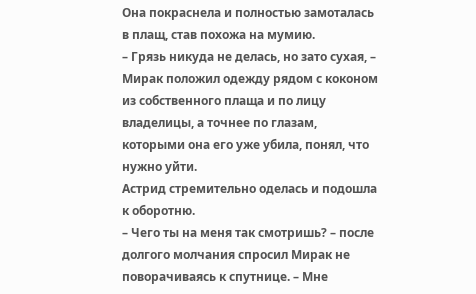Она покраснела и полностью замоталась в плащ, став похожа на мумию.
– Грязь никуда не делась, но зато сухая, – Мирак положил одежду рядом с коконом из собственного плаща и по лицу владелицы, а точнее по глазам, которыми она его уже убила, понял, что нужно уйти.
Астрид стремительно оделась и подошла к оборотню.
– Чего ты на меня так смотришь? – после долгого молчания спросил Мирак не поворачиваясь к спутнице. – Мне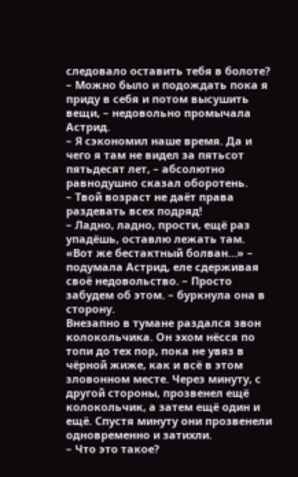следовало оставить тебя в болоте?
– Можно было и подождать пока я приду в себя и потом высушить вещи, – недовольно промычала Астрид.
– Я сэкономил наше время. Да и чего я там не видел за пятьсот пятьдесят лет, – абсолютно равнодушно сказал оборотень.
– Твой возраст не даёт права раздевать всех подряд!
– Ладно, ладно, прости, ещё раз упадёшь, оставлю лежать там.
«Вот же бестактный болван…» – подумала Астрид, еле сдерживая своё недовольство. – Просто забудем об этом. – буркнула она в сторону.
Внезапно в тумане раздался звон колокольчика. Он эхом нёсся по топи до тех пор, пока не увяз в чёрной жиже, как и всё в этом зловонном месте. Через минуту, с другой стороны, прозвенел ещё колокольчик, а затем ещё один и ещё. Спустя минуту они прозвенели одновременно и затихли.
– Что это такое?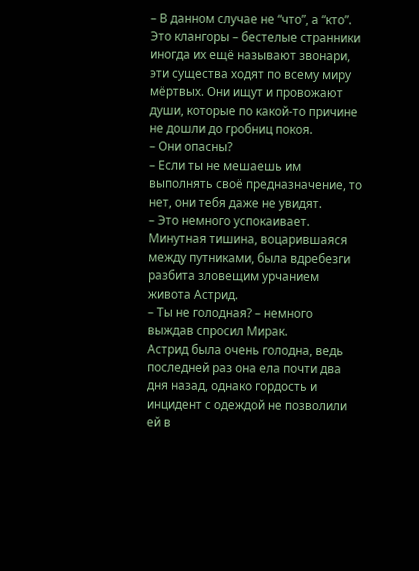– В данном случае не “что”, а “кто”. Это клангоры – бестелые странники иногда их ещё называют звонари, эти существа ходят по всему миру мёртвых. Они ищут и провожают души, которые по какой-то причине не дошли до гробниц покоя.
– Они опасны?
– Если ты не мешаешь им выполнять своё предназначение, то нет, они тебя даже не увидят.
– Это немного успокаивает.
Минутная тишина, воцарившаяся между путниками, была вдребезги разбита зловещим урчанием живота Астрид.
– Ты не голодная? – немного выждав спросил Мирак.
Астрид была очень голодна, ведь последней раз она ела почти два дня назад, однако гордость и инцидент с одеждой не позволили ей в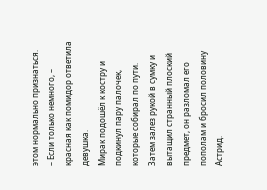этом нормально признаться.
– Если только немного, – красная как помидор ответила девушка.
Мирак подошёл к костру и подкинул пару палочек, которые собирал по пути. Затем залез рукой в сумку и вытащил странный плоский предмет, он разломал его пополам и бросил половину Астрид.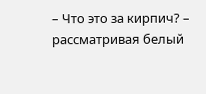– Что это за кирпич? – рассматривая белый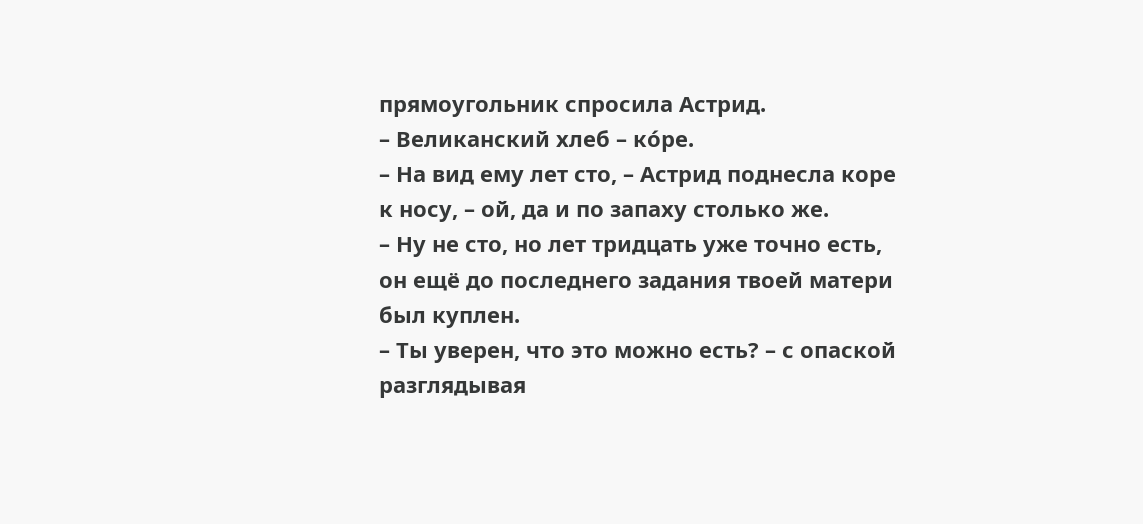прямоугольник спросила Астрид.
– Великанский хлеб – ко́ре.
– На вид ему лет сто, – Астрид поднесла коре к носу, – ой, да и по запаху столько же.
– Ну не сто, но лет тридцать уже точно есть, он ещё до последнего задания твоей матери был куплен.
– Ты уверен, что это можно есть? – с опаской разглядывая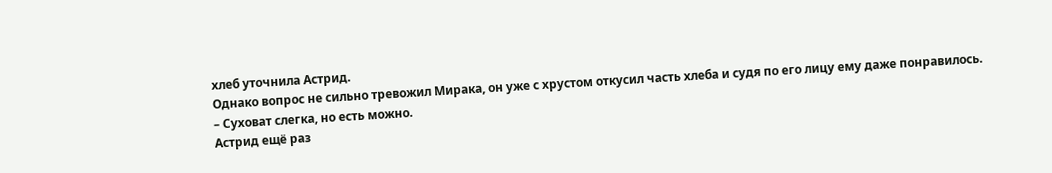хлеб уточнила Астрид.
Однако вопрос не сильно тревожил Мирака, он уже с хрустом откусил часть хлеба и судя по его лицу ему даже понравилось.
– Суховат слегка, но есть можно.
Астрид ещё раз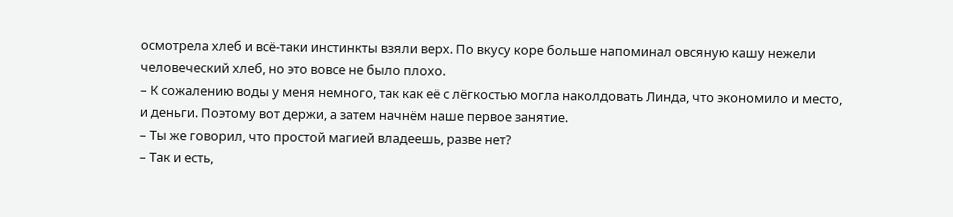осмотрела хлеб и всё-таки инстинкты взяли верх. По вкусу коре больше напоминал овсяную кашу нежели человеческий хлеб, но это вовсе не было плохо.
– К сожалению воды у меня немного, так как её с лёгкостью могла наколдовать Линда, что экономило и место, и деньги. Поэтому вот держи, а затем начнём наше первое занятие.
– Ты же говорил, что простой магией владеешь, разве нет?
– Так и есть,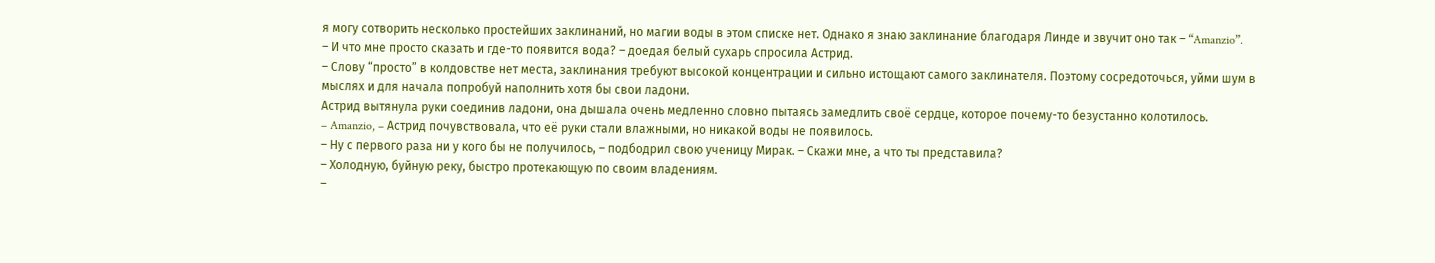я могу сотворить несколько простейших заклинаний, но магии воды в этом списке нет. Однако я знаю заклинание благодаря Линде и звучит оно так – “Amanzio”.
– И что мне просто сказать и где-то появится вода? – доедая белый сухарь спросила Астрид.
– Слову “просто” в колдовстве нет места, заклинания требуют высокой концентрации и сильно истощают самого заклинателя. Поэтому сосредоточься, уйми шум в мыслях и для начала попробуй наполнить хотя бы свои ладони.
Астрид вытянула руки соединив ладони, она дышала очень медленно словно пытаясь замедлить своё сердце, которое почему-то безустанно колотилось.
– Amanzio, – Астрид почувствовала, что её руки стали влажными, но никакой воды не появилось.
– Ну с первого раза ни у кого бы не получилось, – подбодрил свою ученицу Мирак. – Скажи мне, а что ты представила?
– Холодную, буйную реку, быстро протекающую по своим владениям.
–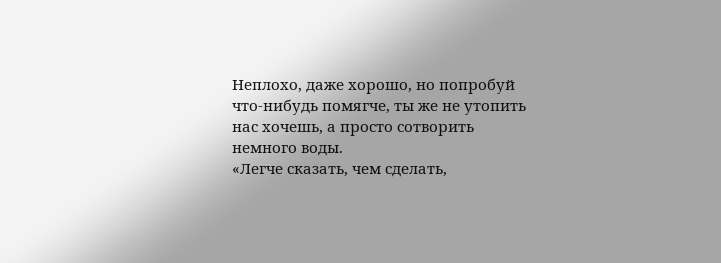Неплохо, даже хорошо, но попробуй что-нибудь помягче, ты же не утопить нас хочешь, а просто сотворить немного воды.
«Легче сказать, чем сделать,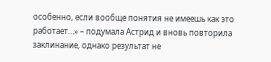особенно, если вообще понятия не имеешь как это работает…» – подумала Астрид и вновь повторила заклинание, однако результат не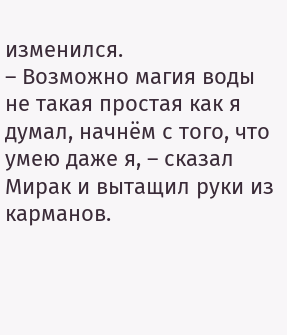изменился.
– Возможно магия воды не такая простая как я думал, начнём с того, что умею даже я, – сказал Мирак и вытащил руки из карманов.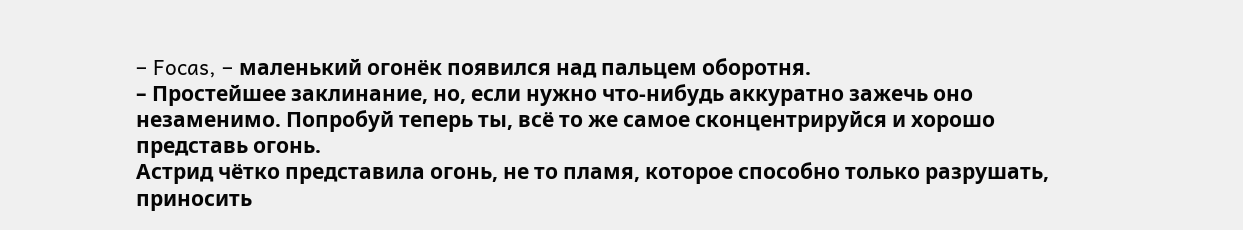– Focas, – маленький огонёк появился над пальцем оборотня.
– Простейшее заклинание, но, если нужно что-нибудь аккуратно зажечь оно незаменимо. Попробуй теперь ты, всё то же самое сконцентрируйся и хорошо представь огонь.
Астрид чётко представила огонь, не то пламя, которое способно только разрушать, приносить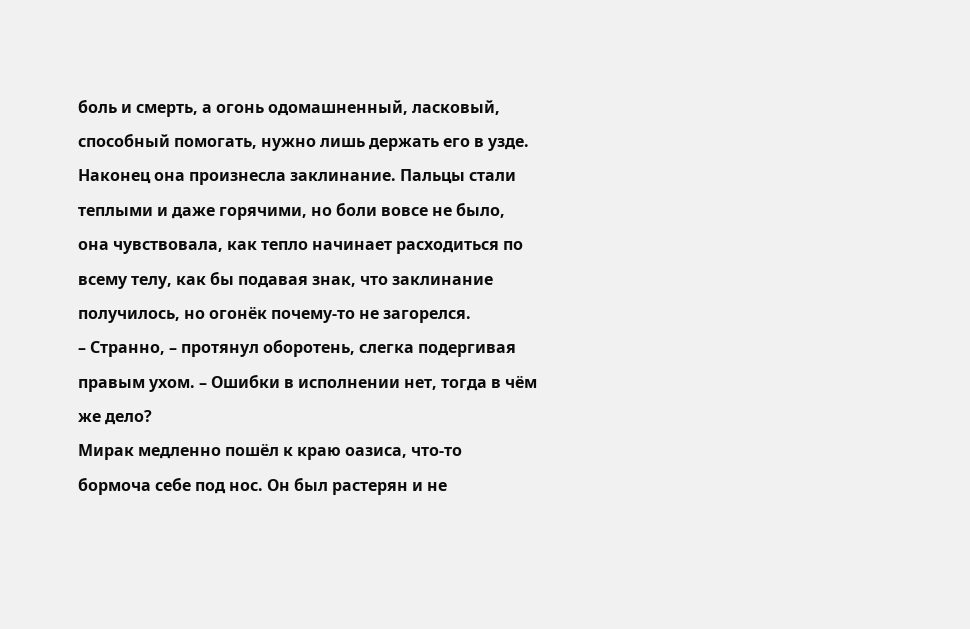боль и смерть, а огонь одомашненный, ласковый, способный помогать, нужно лишь держать его в узде.
Наконец она произнесла заклинание. Пальцы стали теплыми и даже горячими, но боли вовсе не было, она чувствовала, как тепло начинает расходиться по всему телу, как бы подавая знак, что заклинание получилось, но огонёк почему-то не загорелся.
– Странно, – протянул оборотень, слегка подергивая правым ухом. – Ошибки в исполнении нет, тогда в чём же дело?
Мирак медленно пошёл к краю оазиса, что-то бормоча себе под нос. Он был растерян и не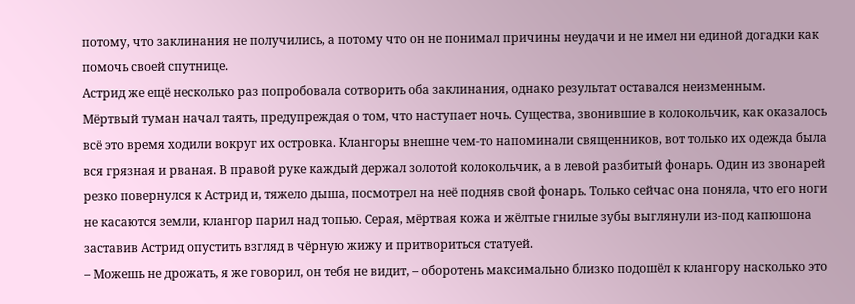потому, что заклинания не получились, а потому что он не понимал причины неудачи и не имел ни единой догадки как помочь своей спутнице.
Астрид же ещё несколько раз попробовала сотворить оба заклинания, однако результат оставался неизменным.
Мёртвый туман начал таять, предупреждая о том, что наступает ночь. Существа, звонившие в колокольчик, как оказалось всё это время ходили вокруг их островка. Клангоры внешне чем-то напоминали священников, вот только их одежда была вся грязная и рваная. В правой руке каждый держал золотой колокольчик, а в левой разбитый фонарь. Один из звонарей резко повернулся к Астрид и, тяжело дыша, посмотрел на неё подняв свой фонарь. Только сейчас она поняла, что его ноги не касаются земли, клангор парил над топью. Серая, мёртвая кожа и жёлтые гнилые зубы выглянули из-под капюшона заставив Астрид опустить взгляд в чёрную жижу и притвориться статуей.
– Можешь не дрожать, я же говорил, он тебя не видит, – оборотень максимально близко подошёл к клангору насколько это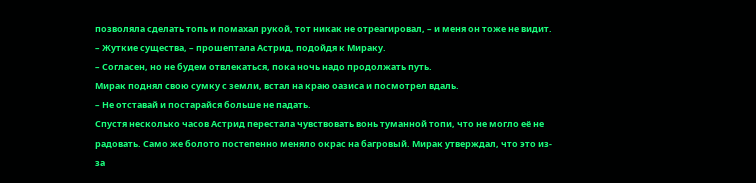позволяла сделать топь и помахал рукой, тот никак не отреагировал, – и меня он тоже не видит.
– Жуткие существа, – прошептала Астрид, подойдя к Мираку.
– Согласен, но не будем отвлекаться, пока ночь надо продолжать путь.
Мирак поднял свою сумку с земли, встал на краю оазиса и посмотрел вдаль.
– Не отставай и постарайся больше не падать.
Спустя несколько часов Астрид перестала чувствовать вонь туманной топи, что не могло её не радовать. Само же болото постепенно меняло окрас на багровый. Мирак утверждал, что это из-за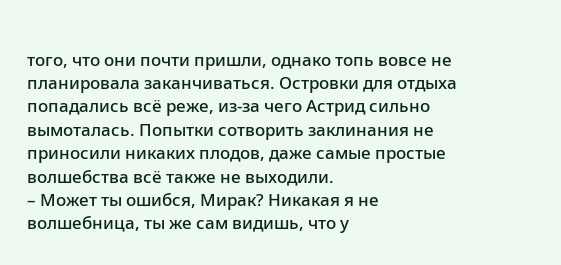того, что они почти пришли, однако топь вовсе не планировала заканчиваться. Островки для отдыха попадались всё реже, из-за чего Астрид сильно вымоталась. Попытки сотворить заклинания не приносили никаких плодов, даже самые простые волшебства всё также не выходили.
– Может ты ошибся, Мирак? Никакая я не волшебница, ты же сам видишь, что у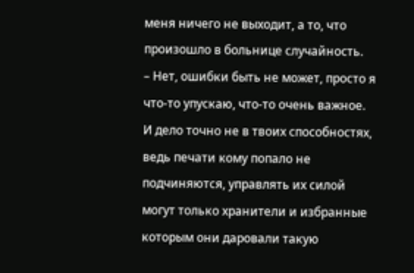меня ничего не выходит, а то, что произошло в больнице случайность.
– Нет, ошибки быть не может, просто я что-то упускаю, что-то очень важное. И дело точно не в твоих способностях, ведь печати кому попало не подчиняются, управлять их силой могут только хранители и избранные которым они даровали такую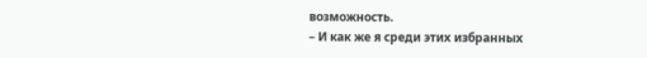возможность.
– И как же я среди этих избранных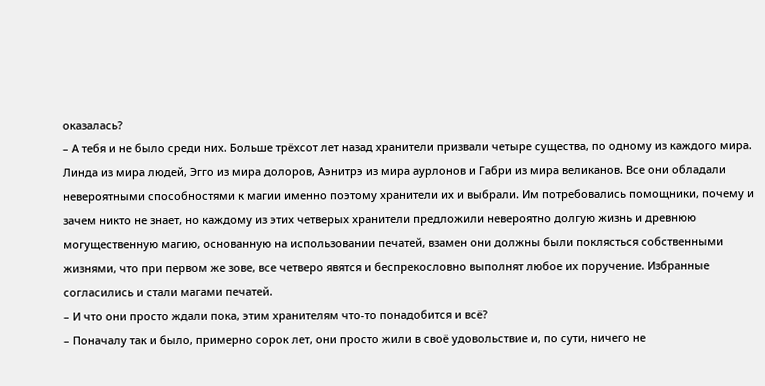оказалась?
– А тебя и не было среди них. Больше трёхсот лет назад хранители призвали четыре существа, по одному из каждого мира. Линда из мира людей, Эгго из мира долоров, Аэнитрэ из мира аурлонов и Габри из мира великанов. Все они обладали невероятными способностями к магии именно поэтому хранители их и выбрали. Им потребовались помощники, почему и зачем никто не знает, но каждому из этих четверых хранители предложили невероятно долгую жизнь и древнюю могущественную магию, основанную на использовании печатей, взамен они должны были поклясться собственными жизнями, что при первом же зове, все четверо явятся и беспрекословно выполнят любое их поручение. Избранные согласились и стали магами печатей.
– И что они просто ждали пока, этим хранителям что-то понадобится и всё?
– Поначалу так и было, примерно сорок лет, они просто жили в своё удовольствие и, по сути, ничего не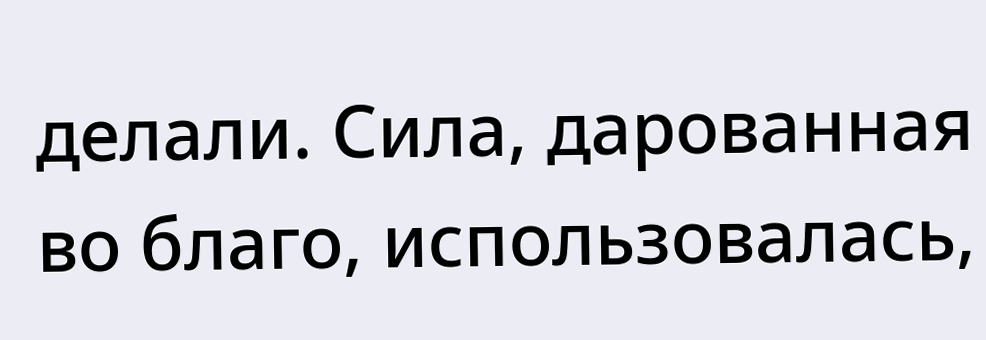делали. Сила, дарованная во благо, использовалась,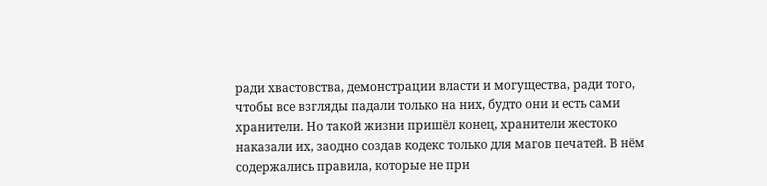ради хвастовства, демонстрации власти и могущества, ради того, чтобы все взгляды падали только на них, будто они и есть сами хранители. Но такой жизни пришёл конец, хранители жестоко наказали их, заодно создав кодекс только для магов печатей. В нём содержались правила, которые не при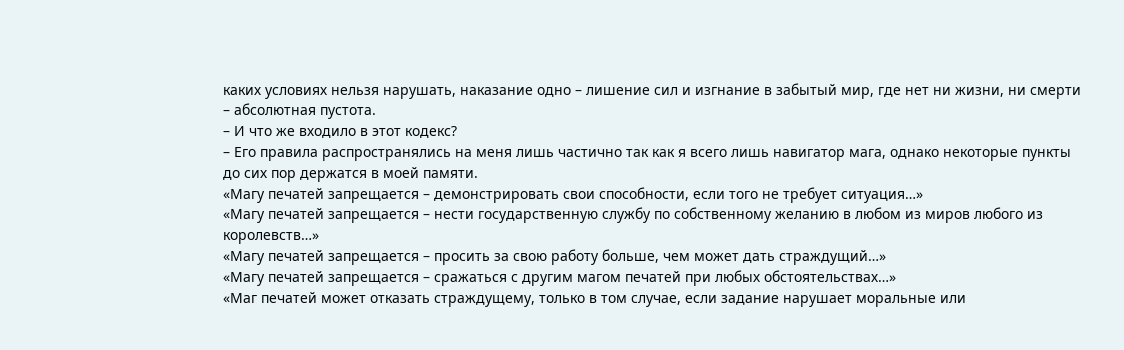каких условиях нельзя нарушать, наказание одно – лишение сил и изгнание в забытый мир, где нет ни жизни, ни смерти – абсолютная пустота.
– И что же входило в этот кодекс?
– Его правила распространялись на меня лишь частично так как я всего лишь навигатор мага, однако некоторые пункты до сих пор держатся в моей памяти.
«Магу печатей запрещается – демонстрировать свои способности, если того не требует ситуация…»
«Магу печатей запрещается – нести государственную службу по собственному желанию в любом из миров любого из королевств…»
«Магу печатей запрещается – просить за свою работу больше, чем может дать страждущий…»
«Магу печатей запрещается – сражаться с другим магом печатей при любых обстоятельствах…»
«Маг печатей может отказать страждущему, только в том случае, если задание нарушает моральные или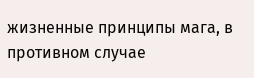жизненные принципы мага, в противном случае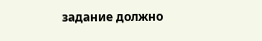задание должно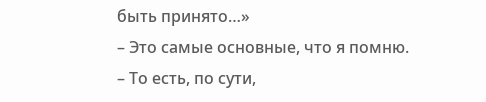быть принято…»
– Это самые основные, что я помню.
– То есть, по сути,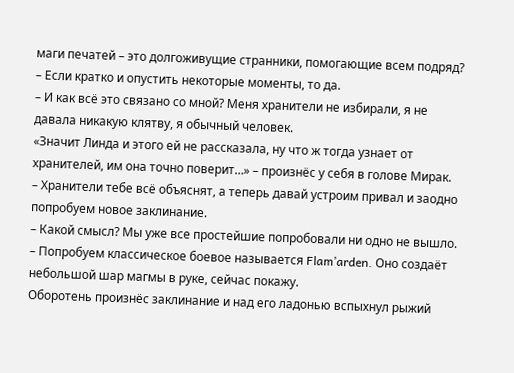маги печатей – это долгоживущие странники, помогающие всем подряд?
– Если кратко и опустить некоторые моменты, то да.
– И как всё это связано со мной? Меня хранители не избирали, я не давала никакую клятву, я обычный человек.
«Значит Линда и этого ей не рассказала, ну что ж тогда узнает от хранителей, им она точно поверит…» – произнёс у себя в голове Мирак.
– Хранители тебе всё объяснят, а теперь давай устроим привал и заодно попробуем новое заклинание.
– Какой смысл? Мы уже все простейшие попробовали ни одно не вышло.
– Попробуем классическое боевое называется Flam’arden. Оно создаёт небольшой шар магмы в руке, сейчас покажу.
Оборотень произнёс заклинание и над его ладонью вспыхнул рыжий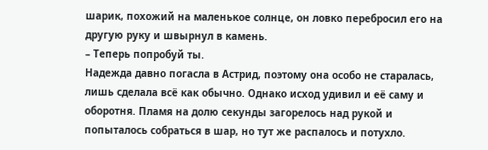шарик, похожий на маленькое солнце, он ловко перебросил его на другую руку и швырнул в камень.
– Теперь попробуй ты.
Надежда давно погасла в Астрид, поэтому она особо не старалась, лишь сделала всё как обычно. Однако исход удивил и её саму и оборотня. Пламя на долю секунды загорелось над рукой и попыталось собраться в шар, но тут же распалось и потухло.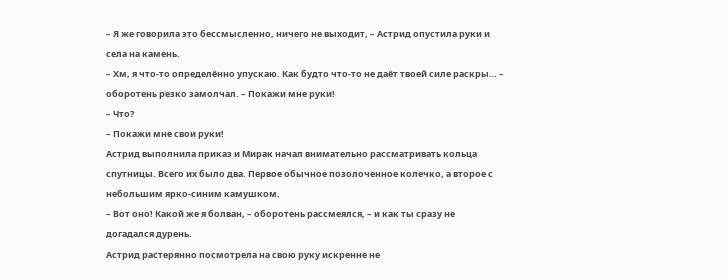– Я же говорила это бессмысленно, ничего не выходит, – Астрид опустила руки и села на камень.
– Хм, я что-то определённо упускаю. Как будто что-то не даёт твоей силе раскры… – оборотень резко замолчал. – Покажи мне руки!
– Что?
– Покажи мне свои руки!
Астрид выполнила приказ и Мирак начал внимательно рассматривать кольца спутницы. Всего их было два. Первое обычное позолоченное колечко, а второе с небольшим ярко-синим камушком.
– Вот оно! Какой же я болван, – оборотень рассмеялся, – и как ты сразу не догадался дурень.
Астрид растерянно посмотрела на свою руку искренне не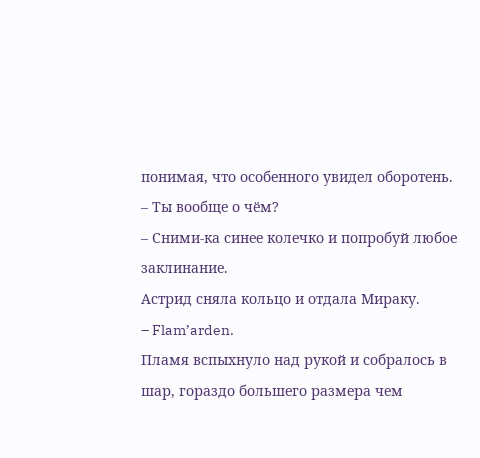понимая, что особенного увидел оборотень.
– Ты вообще о чём?
– Сними-ка синее колечко и попробуй любое заклинание.
Астрид сняла кольцо и отдала Мираку.
– Flam’arden.
Пламя вспыхнуло над рукой и собралось в шар, гораздо большего размера чем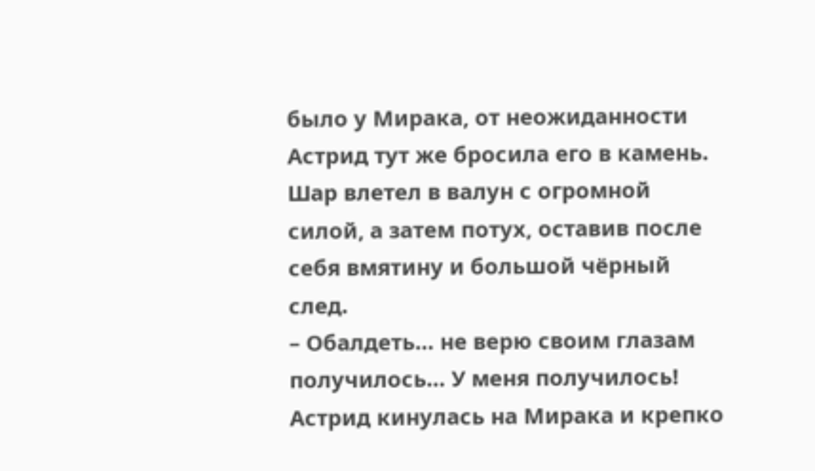было у Мирака, от неожиданности Астрид тут же бросила его в камень. Шар влетел в валун с огромной силой, а затем потух, оставив после себя вмятину и большой чёрный след.
– Обалдеть… не верю своим глазам получилось… У меня получилось!
Астрид кинулась на Мирака и крепко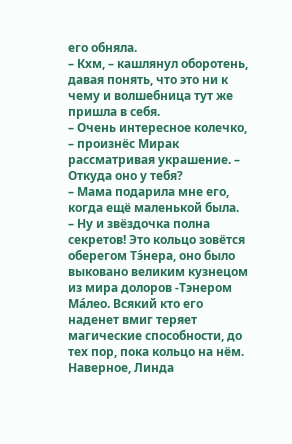его обняла.
– Кхм, – кашлянул оборотень, давая понять, что это ни к чему и волшебница тут же пришла в себя.
– Очень интересное колечко, – произнёс Мирак рассматривая украшение. – Откуда оно у тебя?
– Мама подарила мне его, когда ещё маленькой была.
– Ну и звёздочка полна секретов! Это кольцо зовётся оберегом Тэ́нера, оно было выковано великим кузнецом из мира долоров -Тэнером Ма́лео. Всякий кто его наденет вмиг теряет магические способности, до тех пор, пока кольцо на нём. Наверное, Линда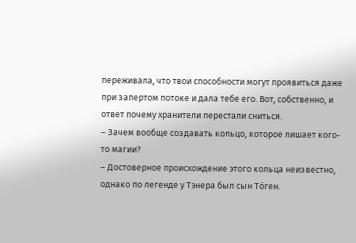переживала, что твои способности могут проявиться даже при запертом потоке и дала тебе его. Вот, собственно, и ответ почему хранители перестали сниться.
– Зачем вообще создавать кольцо, которое лишает кого-то магии?
– Достоверное происхождение этого кольца неизвестно, однако по легенде у Тэнера был сын То́ген.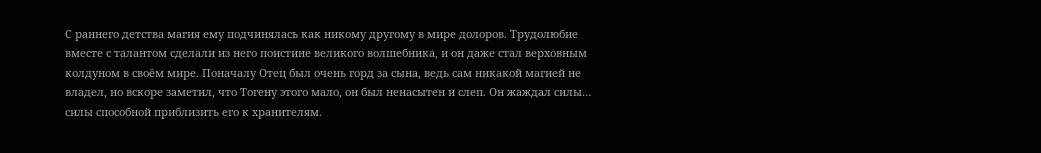С раннего детства магия ему подчинялась как никому другому в мире долоров. Трудолюбие вместе с талантом сделали из него поистине великого волшебника, и он даже стал верховным колдуном в своём мире. Поначалу Отец был очень горд за сына, ведь сам никакой магией не владел, но вскоре заметил, что Тогену этого мало, он был ненасытен и слеп. Он жаждал силы… силы способной приблизить его к хранителям.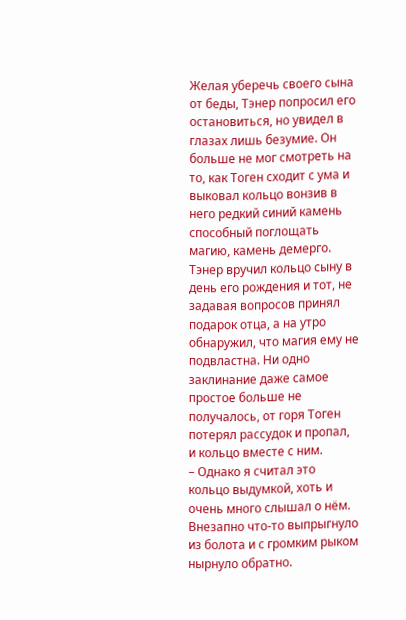Желая уберечь своего сына от беды, Тэнер попросил его остановиться, но увидел в глазах лишь безумие. Он больше не мог смотреть на то, как Тоген сходит с ума и выковал кольцо вонзив в него редкий синий камень способный поглощать магию, камень демерго. Тэнер вручил кольцо сыну в день его рождения и тот, не задавая вопросов принял подарок отца, а на утро обнаружил, что магия ему не подвластна. Ни одно заклинание даже самое простое больше не получалось, от горя Тоген потерял рассудок и пропал, и кольцо вместе с ним.
– Однако я считал это кольцо выдумкой, хоть и очень много слышал о нём.
Внезапно что-то выпрыгнуло из болота и с громким рыком нырнуло обратно.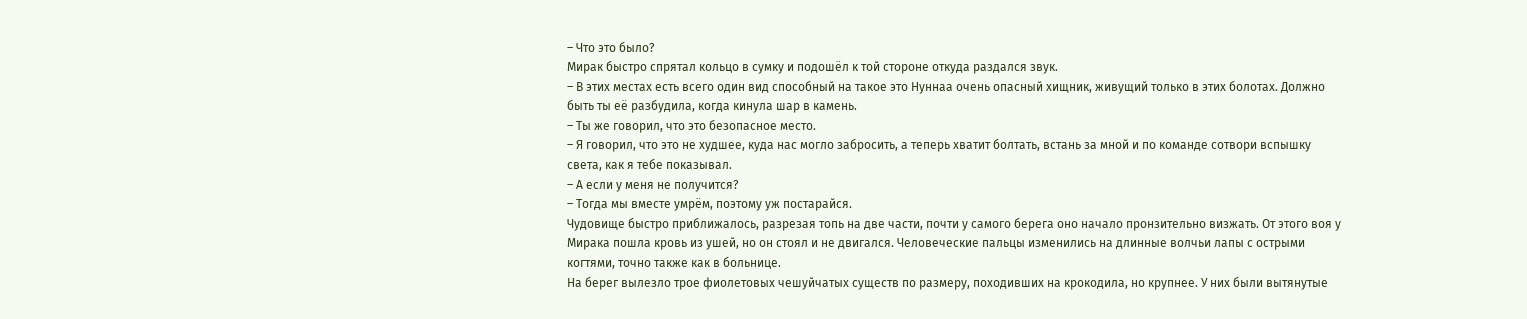– Что это было?
Мирак быстро спрятал кольцо в сумку и подошёл к той стороне откуда раздался звук.
– В этих местах есть всего один вид способный на такое это Нуннаа очень опасный хищник, живущий только в этих болотах. Должно быть ты её разбудила, когда кинула шар в камень.
– Ты же говорил, что это безопасное место.
– Я говорил, что это не худшее, куда нас могло забросить, а теперь хватит болтать, встань за мной и по команде сотвори вспышку света, как я тебе показывал.
– А если у меня не получится?
– Тогда мы вместе умрём, поэтому уж постарайся.
Чудовище быстро приближалось, разрезая топь на две части, почти у самого берега оно начало пронзительно визжать. От этого воя у Мирака пошла кровь из ушей, но он стоял и не двигался. Человеческие пальцы изменились на длинные волчьи лапы с острыми когтями, точно также как в больнице.
На берег вылезло трое фиолетовых чешуйчатых существ по размеру, походивших на крокодила, но крупнее. У них были вытянутые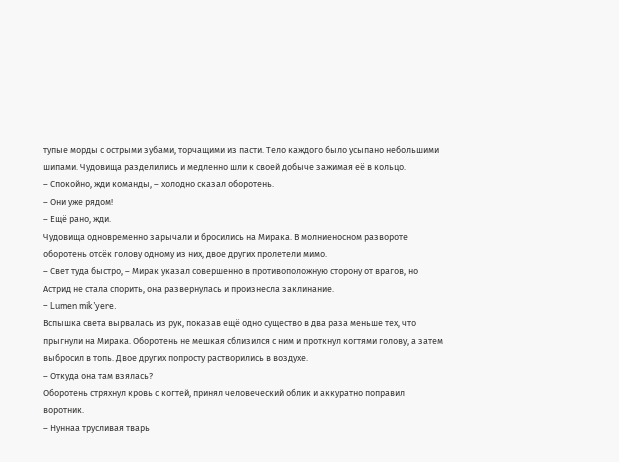тупые морды с острыми зубами, торчащими из пасти. Тело каждого было усыпано небольшими шипами. Чудовища разделились и медленно шли к своей добыче зажимая её в кольцо.
– Спокойно, жди команды, – холодно сказал оборотень.
– Они уже рядом!
– Ещё рано, жди.
Чудовища одновременно зарычали и бросились на Мирака. В молниеносном развороте оборотень отсёк голову одному из них, двое других пролетели мимо.
– Свет туда быстро, – Мирак указал совершенно в противоположную сторону от врагов, но Астрид не стала спорить, она развернулась и произнесла заклинание.
– Lumen mik’yere.
Вспышка света вырвалась из рук, показав ещё одно существо в два раза меньше тех, что прыгнули на Мирака. Оборотень не мешкая сблизился с ним и проткнул когтями голову, а затем выбросил в топь. Двое других попросту растворились в воздухе.
– Откуда она там взялась?
Оборотень стряхнул кровь с когтей, принял человеческий облик и аккуратно поправил воротник.
– Нуннаа трусливая тварь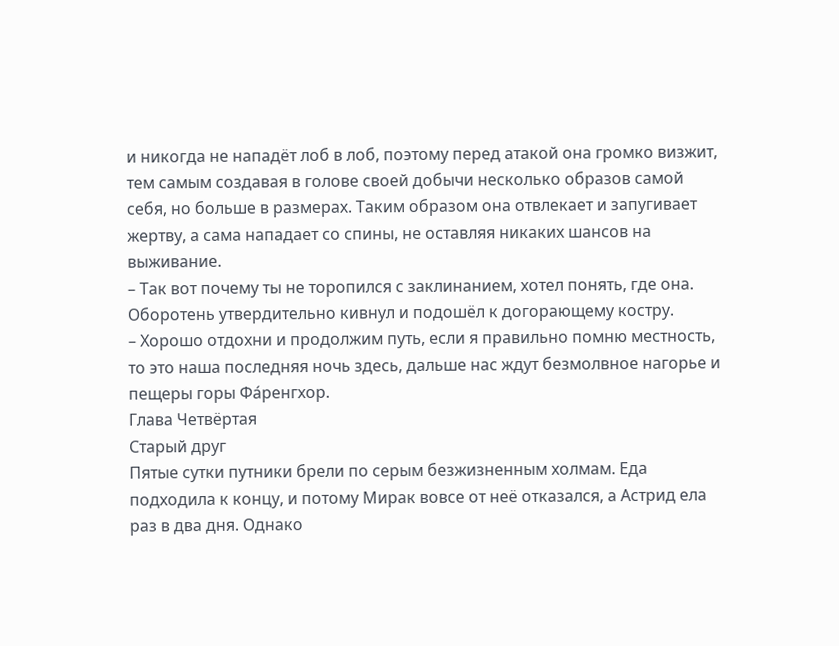и никогда не нападёт лоб в лоб, поэтому перед атакой она громко визжит, тем самым создавая в голове своей добычи несколько образов самой себя, но больше в размерах. Таким образом она отвлекает и запугивает жертву, а сама нападает со спины, не оставляя никаких шансов на выживание.
– Так вот почему ты не торопился с заклинанием, хотел понять, где она.
Оборотень утвердительно кивнул и подошёл к догорающему костру.
– Хорошо отдохни и продолжим путь, если я правильно помню местность, то это наша последняя ночь здесь, дальше нас ждут безмолвное нагорье и пещеры горы Фа́ренгхор.
Глава Четвёртая
Старый друг
Пятые сутки путники брели по серым безжизненным холмам. Еда подходила к концу, и потому Мирак вовсе от неё отказался, а Астрид ела раз в два дня. Однако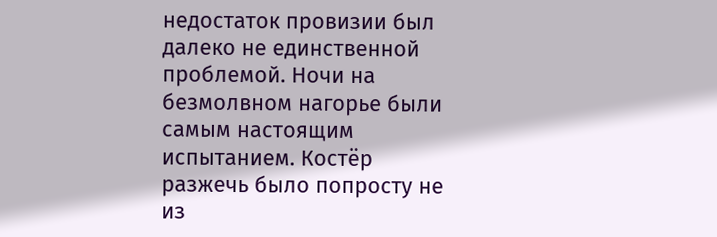недостаток провизии был далеко не единственной проблемой. Ночи на безмолвном нагорье были самым настоящим испытанием. Костёр разжечь было попросту не из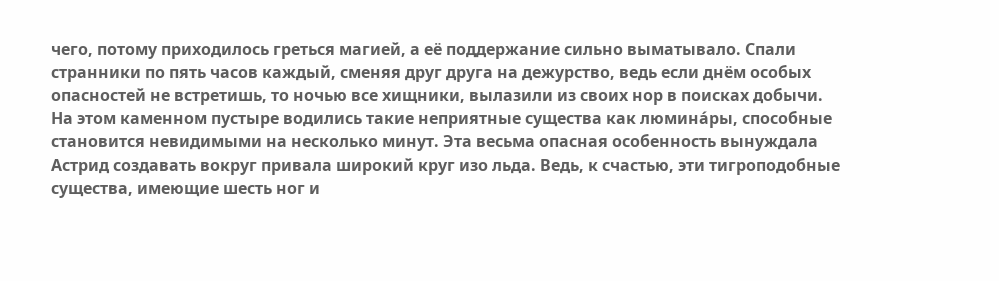чего, потому приходилось греться магией, а её поддержание сильно выматывало. Спали странники по пять часов каждый, сменяя друг друга на дежурство, ведь если днём особых опасностей не встретишь, то ночью все хищники, вылазили из своих нор в поисках добычи.
На этом каменном пустыре водились такие неприятные существа как люмина́ры, способные становится невидимыми на несколько минут. Эта весьма опасная особенность вынуждала Астрид создавать вокруг привала широкий круг изо льда. Ведь, к счастью, эти тигроподобные существа, имеющие шесть ног и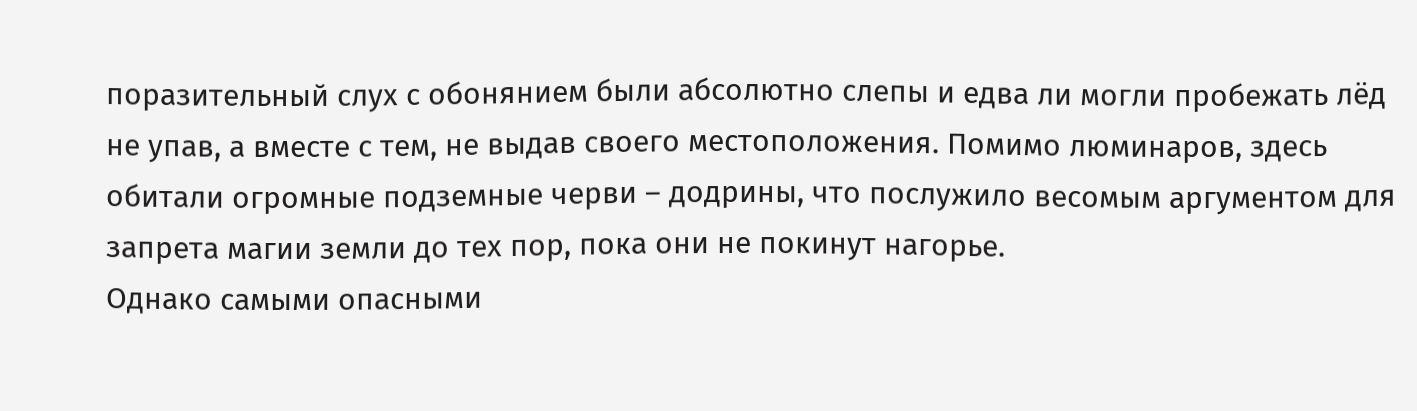поразительный слух с обонянием были абсолютно слепы и едва ли могли пробежать лёд не упав, а вместе с тем, не выдав своего местоположения. Помимо люминаров, здесь обитали огромные подземные черви – додрины, что послужило весомым аргументом для запрета магии земли до тех пор, пока они не покинут нагорье.
Однако самыми опасными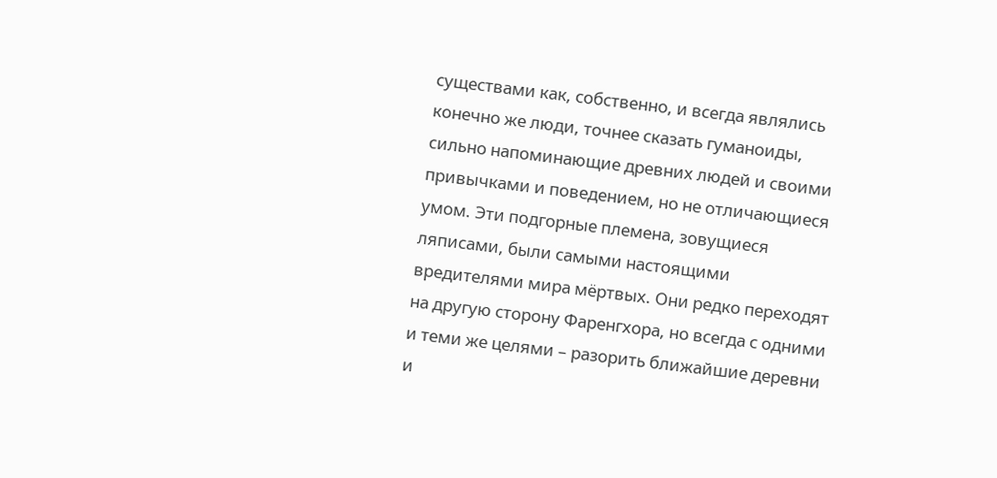существами как, собственно, и всегда являлись конечно же люди, точнее сказать гуманоиды, сильно напоминающие древних людей и своими привычками и поведением, но не отличающиеся умом. Эти подгорные племена, зовущиеся ляписами, были самыми настоящими вредителями мира мёртвых. Они редко переходят на другую сторону Фаренгхора, но всегда с одними и теми же целями – разорить ближайшие деревни и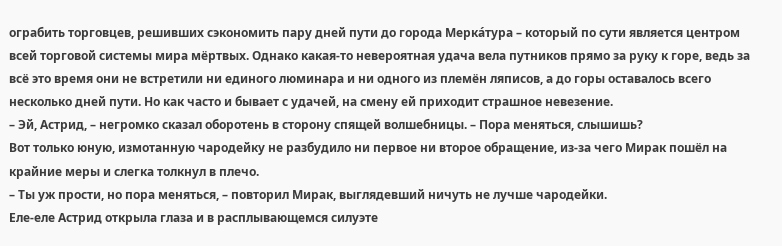ограбить торговцев, решивших сэкономить пару дней пути до города Мерка́тура – который по сути является центром всей торговой системы мира мёртвых. Однако какая-то невероятная удача вела путников прямо за руку к горе, ведь за всё это время они не встретили ни единого люминара и ни одного из племён ляписов, а до горы оставалось всего несколько дней пути. Но как часто и бывает с удачей, на смену ей приходит страшное невезение.
– Эй, Астрид, – негромко сказал оборотень в сторону спящей волшебницы. – Пора меняться, слышишь?
Вот только юную, измотанную чародейку не разбудило ни первое ни второе обращение, из-за чего Мирак пошёл на крайние меры и слегка толкнул в плечо.
– Ты уж прости, но пора меняться, – повторил Мирак, выглядевший ничуть не лучше чародейки.
Еле-еле Астрид открыла глаза и в расплывающемся силуэте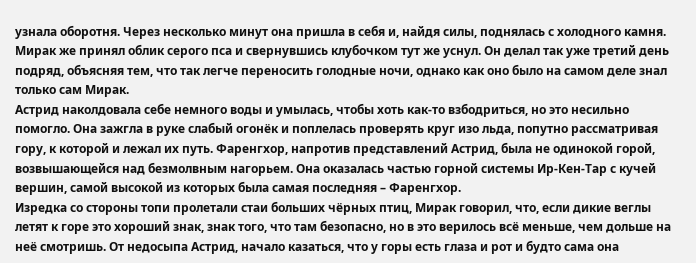узнала оборотня. Через несколько минут она пришла в себя и, найдя силы, поднялась с холодного камня. Мирак же принял облик серого пса и свернувшись клубочком тут же уснул. Он делал так уже третий день подряд, объясняя тем, что так легче переносить голодные ночи, однако как оно было на самом деле знал только сам Мирак.
Астрид наколдовала себе немного воды и умылась, чтобы хоть как-то взбодриться, но это несильно помогло. Она зажгла в руке слабый огонёк и поплелась проверять круг изо льда, попутно рассматривая гору, к которой и лежал их путь. Фаренгхор, напротив представлений Астрид, была не одинокой горой, возвышающейся над безмолвным нагорьем. Она оказалась частью горной системы Ир-Кен-Тар с кучей вершин, самой высокой из которых была самая последняя – Фаренгхор.
Изредка со стороны топи пролетали стаи больших чёрных птиц, Мирак говорил, что, если дикие веглы летят к горе это хороший знак, знак того, что там безопасно, но в это верилось всё меньше, чем дольше на неё смотришь. От недосыпа Астрид, начало казаться, что у горы есть глаза и рот и будто сама она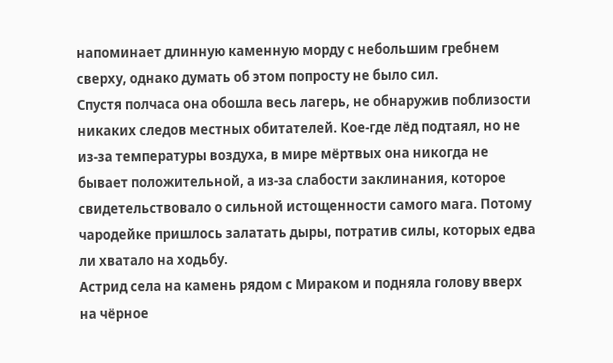напоминает длинную каменную морду с небольшим гребнем сверху, однако думать об этом попросту не было сил.
Спустя полчаса она обошла весь лагерь, не обнаружив поблизости никаких следов местных обитателей. Кое-где лёд подтаял, но не из-за температуры воздуха, в мире мёртвых она никогда не бывает положительной, а из-за слабости заклинания, которое свидетельствовало о сильной истощенности самого мага. Потому чародейке пришлось залатать дыры, потратив силы, которых едва ли хватало на ходьбу.
Астрид села на камень рядом с Мираком и подняла голову вверх на чёрное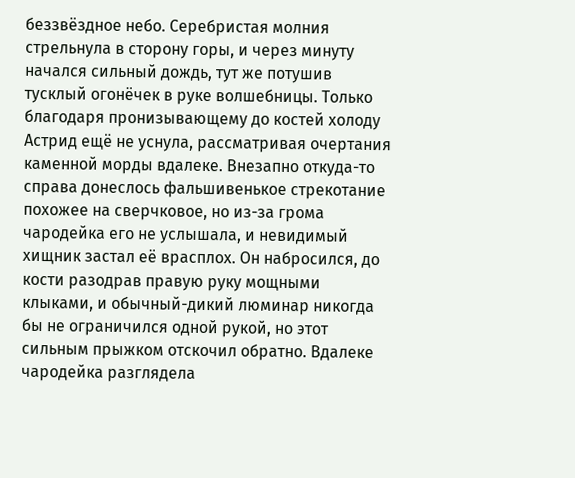беззвёздное небо. Серебристая молния стрельнула в сторону горы, и через минуту начался сильный дождь, тут же потушив тусклый огонёчек в руке волшебницы. Только благодаря пронизывающему до костей холоду Астрид ещё не уснула, рассматривая очертания каменной морды вдалеке. Внезапно откуда-то справа донеслось фальшивенькое стрекотание похожее на сверчковое, но из-за грома чародейка его не услышала, и невидимый хищник застал её врасплох. Он набросился, до кости разодрав правую руку мощными клыками, и обычный-дикий люминар никогда бы не ограничился одной рукой, но этот сильным прыжком отскочил обратно. Вдалеке чародейка разглядела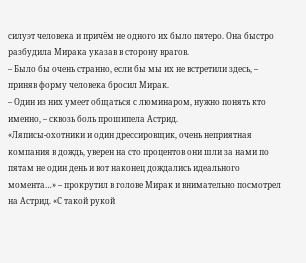силуэт человека и причём не одного их было пятеро. Она быстро разбудила Мирака указав в сторону врагов.
– Было бы очень странно, если бы мы их не встретили здесь, – приняв форму человека бросил Мирак.
– Один из них умеет общаться с люминаром, нужно понять кто именно, – сквозь боль прошипела Астрид.
«Ляписы-охотники и один дрессировщик, очень неприятная компания в дождь, уверен на сто процентов они шли за нами по пятам не один день и вот наконец дождались идеального момента…» – прокрутил в голове Мирак и внимательно посмотрел на Астрид. «С такой рукой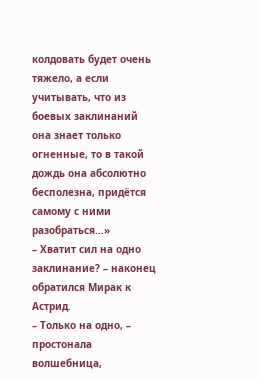колдовать будет очень тяжело, а если учитывать, что из боевых заклинаний она знает только огненные, то в такой дождь она абсолютно бесполезна, придётся самому с ними разобраться…»
– Хватит сил на одно заклинание? – наконец обратился Мирак к Астрид.
– Только на одно, – простонала волшебница,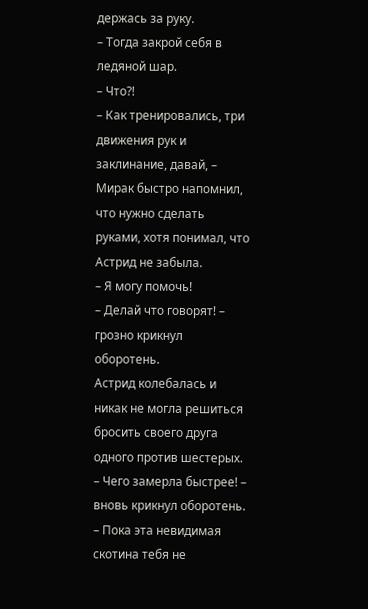держась за руку.
– Тогда закрой себя в ледяной шар.
– Что?!
– Как тренировались, три движения рук и заклинание, давай, – Мирак быстро напомнил, что нужно сделать руками, хотя понимал, что Астрид не забыла.
– Я могу помочь!
– Делай что говорят! – грозно крикнул оборотень.
Астрид колебалась и никак не могла решиться бросить своего друга одного против шестерых.
– Чего замерла быстрее! – вновь крикнул оборотень. – Пока эта невидимая скотина тебя не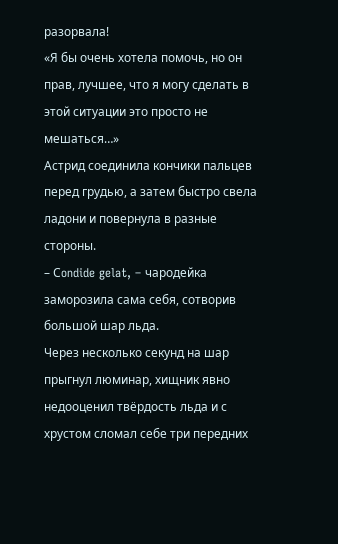разорвала!
«Я бы очень хотела помочь, но он прав, лучшее, что я могу сделать в этой ситуации это просто не мешаться…»
Астрид соединила кончики пальцев перед грудью, а затем быстро свела ладони и повернула в разные стороны.
– Сondide gelat, – чародейка заморозила сама себя, сотворив большой шар льда.
Через несколько секунд на шар прыгнул люминар, хищник явно недооценил твёрдость льда и с хрустом сломал себе три передних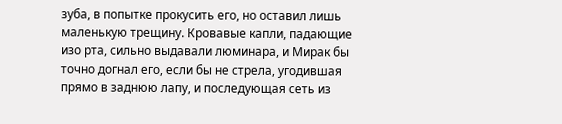зуба, в попытке прокусить его, но оставил лишь маленькую трещину. Кровавые капли, падающие изо рта, сильно выдавали люминара, и Мирак бы точно догнал его, если бы не стрела, угодившая прямо в заднюю лапу, и последующая сеть из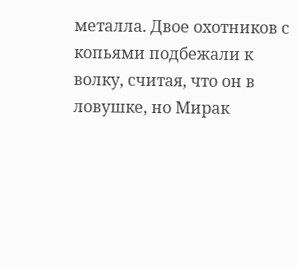металла. Двое охотников с копьями подбежали к волку, считая, что он в ловушке, но Мирак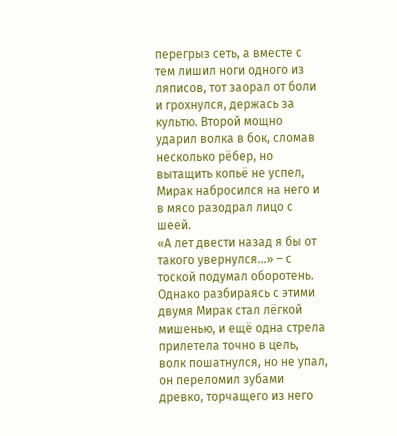перегрыз сеть, а вместе с тем лишил ноги одного из ляписов, тот заорал от боли и грохнулся, держась за культю. Второй мощно ударил волка в бок, сломав несколько рёбер, но вытащить копьё не успел, Мирак набросился на него и в мясо разодрал лицо с шеей.
«А лет двести назад я бы от такого увернулся…» – с тоской подумал оборотень.
Однако разбираясь с этими двумя Мирак стал лёгкой мишенью, и ещё одна стрела прилетела точно в цель, волк пошатнулся, но не упал, он переломил зубами древко, торчащего из него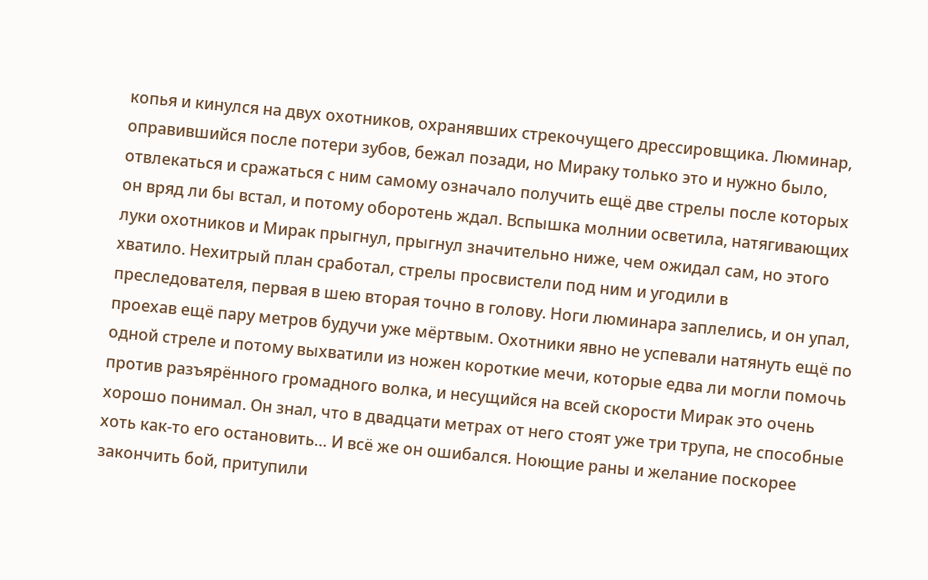копья и кинулся на двух охотников, охранявших стрекочущего дрессировщика. Люминар, оправившийся после потери зубов, бежал позади, но Мираку только это и нужно было, отвлекаться и сражаться с ним самому означало получить ещё две стрелы после которых он вряд ли бы встал, и потому оборотень ждал. Вспышка молнии осветила, натягивающих луки охотников и Мирак прыгнул, прыгнул значительно ниже, чем ожидал сам, но этого хватило. Нехитрый план сработал, стрелы просвистели под ним и угодили в преследователя, первая в шею вторая точно в голову. Ноги люминара заплелись, и он упал, проехав ещё пару метров будучи уже мёртвым. Охотники явно не успевали натянуть ещё по одной стреле и потому выхватили из ножен короткие мечи, которые едва ли могли помочь против разъярённого громадного волка, и несущийся на всей скорости Мирак это очень хорошо понимал. Он знал, что в двадцати метрах от него стоят уже три трупа, не способные хоть как-то его остановить… И всё же он ошибался. Ноющие раны и желание поскорее закончить бой, притупили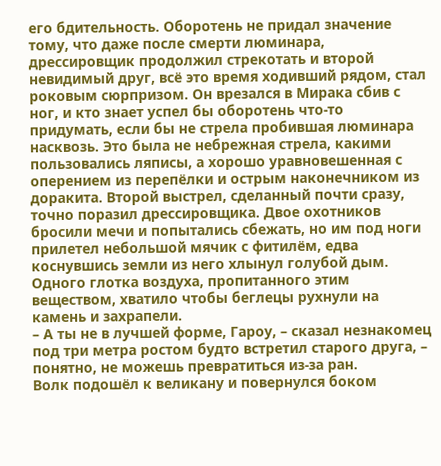его бдительность. Оборотень не придал значение тому, что даже после смерти люминара, дрессировщик продолжил стрекотать и второй невидимый друг, всё это время ходивший рядом, стал роковым сюрпризом. Он врезался в Мирака сбив с ног, и кто знает успел бы оборотень что-то придумать, если бы не стрела пробившая люминара насквозь. Это была не небрежная стрела, какими пользовались ляписы, а хорошо уравновешенная с оперением из перепёлки и острым наконечником из доракита. Второй выстрел, сделанный почти сразу, точно поразил дрессировщика. Двое охотников бросили мечи и попытались сбежать, но им под ноги прилетел небольшой мячик с фитилём, едва коснувшись земли из него хлынул голубой дым. Одного глотка воздуха, пропитанного этим веществом, хватило чтобы беглецы рухнули на камень и захрапели.
– А ты не в лучшей форме, Гароу, – сказал незнакомец под три метра ростом будто встретил старого друга, – понятно, не можешь превратиться из-за ран.
Волк подошёл к великану и повернулся боком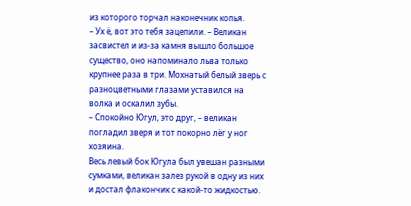из которого торчал наконечник копья.
– Ух ё, вот это тебя зацепили. – Великан засвистел и из-за камня вышло большое существо, оно напоминало льва только крупнее раза в три. Мохнатый белый зверь с разноцветными глазами уставился на волка и оскалил зубы.
– Спокойно Югул, это друг, – великан погладил зверя и тот покорно лёг у ног хозяина.
Весь левый бок Югула был увешан разными сумками, великан залез рукой в одну из них и достал флакончик с какой-то жидкостью.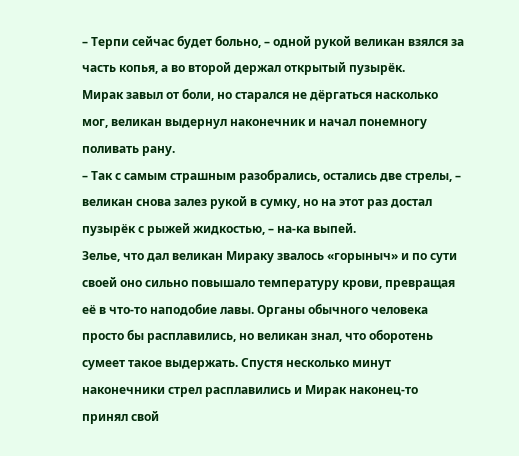– Терпи сейчас будет больно, – одной рукой великан взялся за часть копья, а во второй держал открытый пузырёк.
Мирак завыл от боли, но старался не дёргаться насколько мог, великан выдернул наконечник и начал понемногу поливать рану.
– Так с самым страшным разобрались, остались две стрелы, – великан снова залез рукой в сумку, но на этот раз достал пузырёк с рыжей жидкостью, – на-ка выпей.
Зелье, что дал великан Мираку звалось «горыныч» и по сути своей оно сильно повышало температуру крови, превращая её в что-то наподобие лавы. Органы обычного человека просто бы расплавились, но великан знал, что оборотень сумеет такое выдержать. Спустя несколько минут наконечники стрел расплавились и Мирак наконец-то принял свой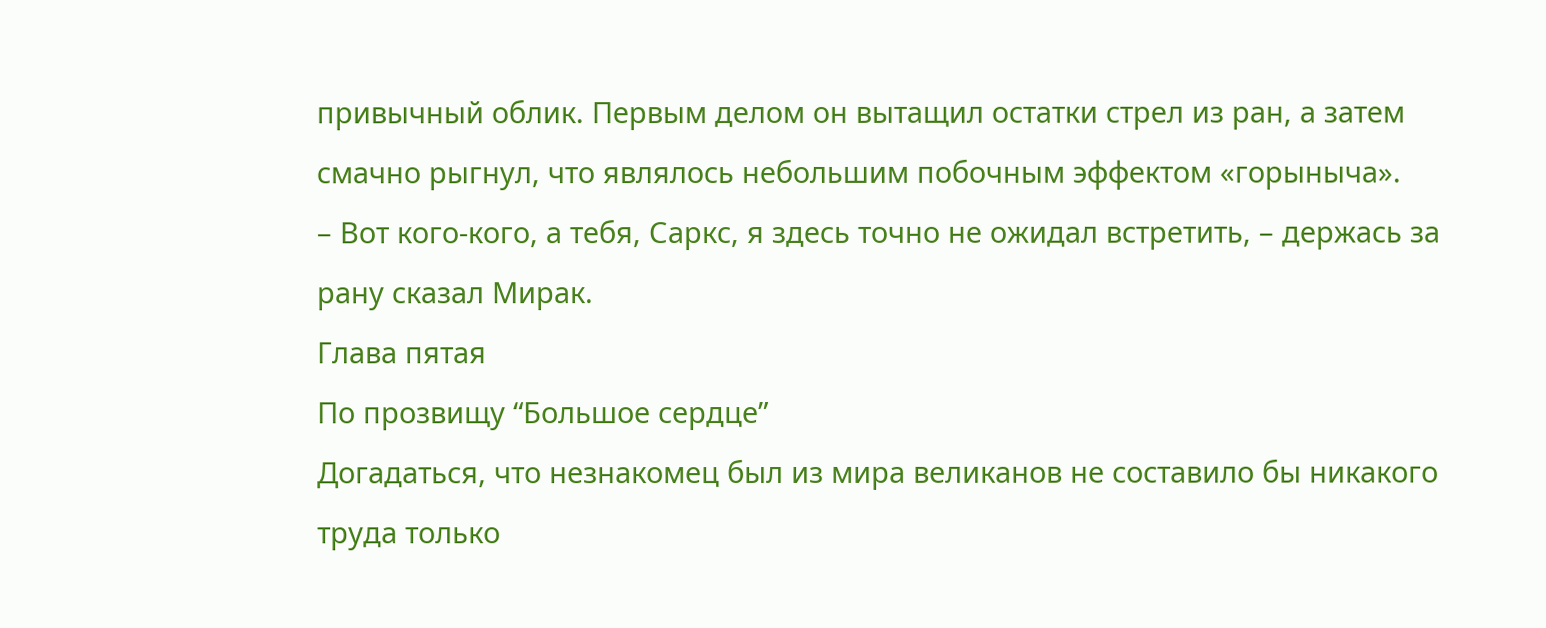привычный облик. Первым делом он вытащил остатки стрел из ран, а затем смачно рыгнул, что являлось небольшим побочным эффектом «горыныча».
– Вот кого-кого, а тебя, Саркс, я здесь точно не ожидал встретить, – держась за рану сказал Мирак.
Глава пятая
По прозвищу “Большое сердце”
Догадаться, что незнакомец был из мира великанов не составило бы никакого труда только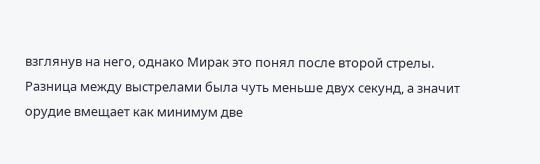взглянув на него, однако Мирак это понял после второй стрелы. Разница между выстрелами была чуть меньше двух секунд, а значит орудие вмещает как минимум две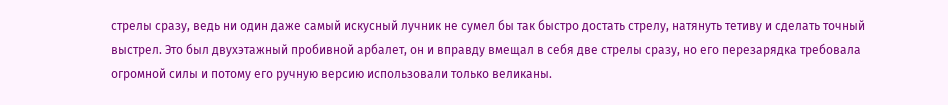стрелы сразу, ведь ни один даже самый искусный лучник не сумел бы так быстро достать стрелу, натянуть тетиву и сделать точный выстрел. Это был двухэтажный пробивной арбалет, он и вправду вмещал в себя две стрелы сразу, но его перезарядка требовала огромной силы и потому его ручную версию использовали только великаны.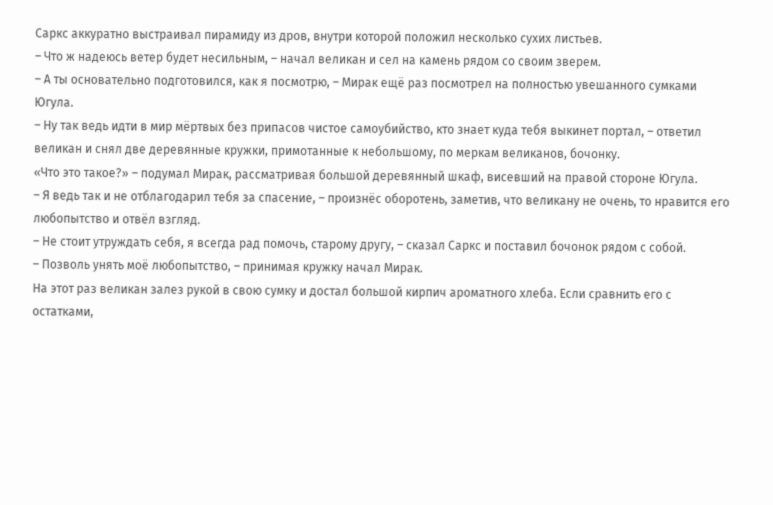Саркс аккуратно выстраивал пирамиду из дров, внутри которой положил несколько сухих листьев.
– Что ж надеюсь ветер будет несильным, – начал великан и сел на камень рядом со своим зверем.
– А ты основательно подготовился, как я посмотрю, – Мирак ещё раз посмотрел на полностью увешанного сумками Югула.
– Ну так ведь идти в мир мёртвых без припасов чистое самоубийство, кто знает куда тебя выкинет портал, – ответил великан и снял две деревянные кружки, примотанные к небольшому, по меркам великанов, бочонку.
«Что это такое?» – подумал Мирак, рассматривая большой деревянный шкаф, висевший на правой стороне Югула.
– Я ведь так и не отблагодарил тебя за спасение, – произнёс оборотень, заметив, что великану не очень, то нравится его любопытство и отвёл взгляд.
– Не стоит утруждать себя, я всегда рад помочь, старому другу, – сказал Саркс и поставил бочонок рядом с собой.
– Позволь унять моё любопытство, – принимая кружку начал Мирак.
На этот раз великан залез рукой в свою сумку и достал большой кирпич ароматного хлеба. Если сравнить его с остатками,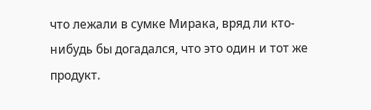что лежали в сумке Мирака, вряд ли кто-нибудь бы догадался, что это один и тот же продукт.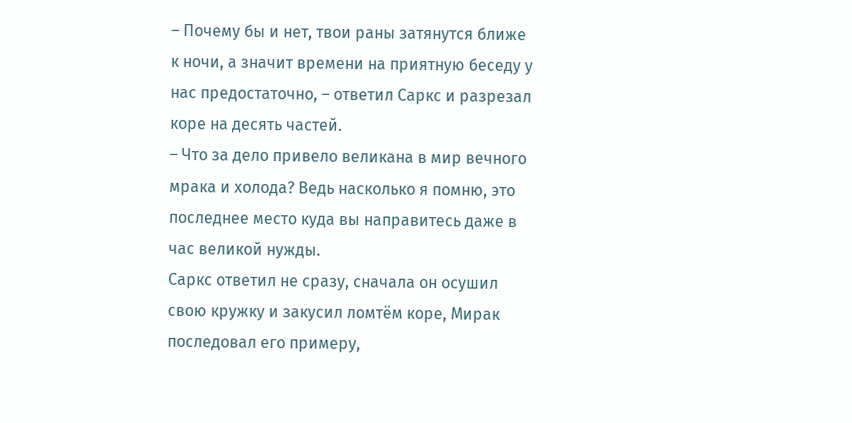– Почему бы и нет, твои раны затянутся ближе к ночи, а значит времени на приятную беседу у нас предостаточно, – ответил Саркс и разрезал коре на десять частей.
– Что за дело привело великана в мир вечного мрака и холода? Ведь насколько я помню, это последнее место куда вы направитесь даже в час великой нужды.
Саркс ответил не сразу, сначала он осушил свою кружку и закусил ломтём коре, Мирак последовал его примеру,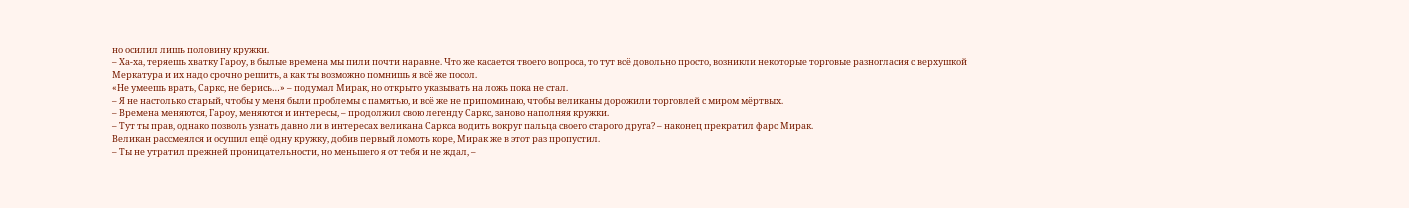но осилил лишь половину кружки.
– Ха-ха, теряешь хватку Гароу, в былые времена мы пили почти наравне. Что же касается твоего вопроса, то тут всё довольно просто, возникли некоторые торговые разногласия с верхушкой Меркатура и их надо срочно решить, а как ты возможно помнишь я всё же посол.
«Не умеешь врать, Саркс, не берись…» – подумал Мирак, но открыто указывать на ложь пока не стал.
– Я не настолько старый, чтобы у меня были проблемы с памятью, и всё же не припоминаю, чтобы великаны дорожили торговлей с миром мёртвых.
– Времена меняются, Гароу, меняются и интересы, – продолжил свою легенду Саркс, заново наполняя кружки.
– Тут ты прав, однако позволь узнать давно ли в интересах великана Саркса водить вокруг пальца своего старого друга? – наконец прекратил фарс Мирак.
Великан рассмеялся и осушил ещё одну кружку, добив первый ломоть коре, Мирак же в этот раз пропустил.
– Ты не утратил прежней проницательности, но меньшего я от тебя и не ждал, –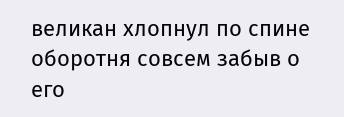великан хлопнул по спине оборотня совсем забыв о его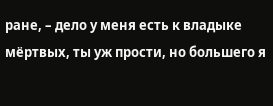ране, – дело у меня есть к владыке мёртвых, ты уж прости, но большего я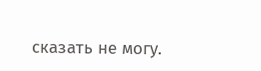сказать не могу.